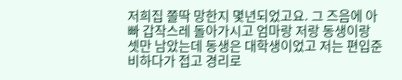저희집 쫄딱 망한지 몇년되었고요. 그 즈음에 아빠 갑작스레 돌아가시고 엄마랑 저랑 동생이랑 셋만 남았는데 동생은 대학생이었고 저는 편입준비하다가 접고 경리로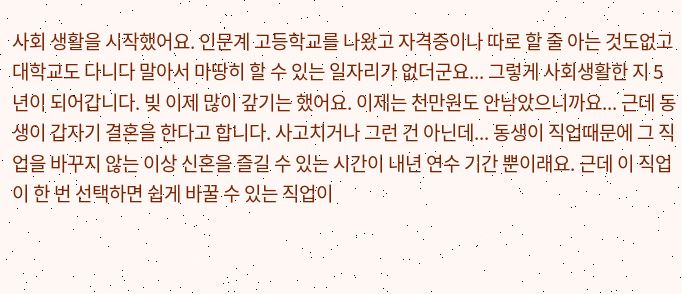사회 생활을 시작했어요. 인문계 고등학교를 나왔고 자격증이나 따로 할 줄 아는 것도없고 대학교도 다니다 말아서 마땅히 할 수 있는 일자리가 없더군요... 그렇게 사회생활한 지 5년이 되어갑니다. 빚 이제 많이 갚기는 했어요. 이제는 천만원도 안남았으니까요... 근데 동생이 갑자기 결혼을 한다고 합니다. 사고치거나 그런 건 아닌데... 동생이 직업때문에 그 직업을 바꾸지 않는 이상 신혼을 즐길 수 있는 시간이 내년 연수 기간 뿐이래요. 근데 이 직업이 한 번 선택하면 쉽게 바꿀 수 있는 직업이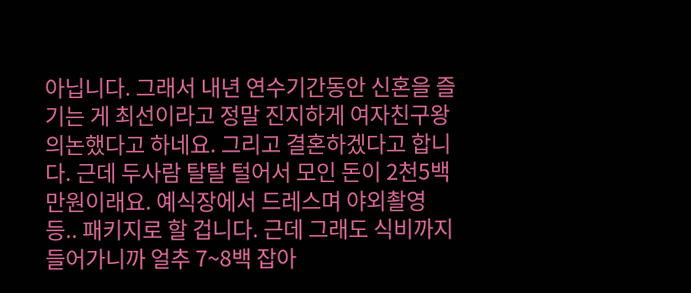아닙니다. 그래서 내년 연수기간동안 신혼을 즐기는 게 최선이라고 정말 진지하게 여자친구왕 의논했다고 하네요. 그리고 결혼하겠다고 합니다. 근데 두사람 탈탈 털어서 모인 돈이 2천5백만원이래요. 예식장에서 드레스며 야외촬영 등.. 패키지로 할 겁니다. 근데 그래도 식비까지 들어가니까 얼추 7~8백 잡아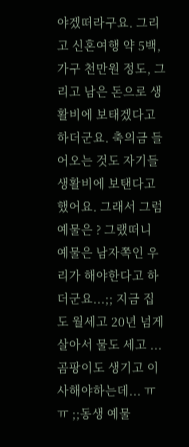야겠떠라구요. 그리고 신혼여행 약 5백, 가구 천만원 정도, 그리고 남은 돈으로 생활비에 보태겠다고 하더군요. 축의금 들어오는 것도 자기들 생활비에 보탠다고 했어요. 그래서 그럼 예물은 ? 그랬떠니 예물은 남자쪽인 우리가 해야한다고 하더군요...;; 지금 집도 월세고 20년 넘게 살아서 물도 세고 ... 곰팡이도 생기고 이사해야하는데... ㅠㅠ ;;동생 예물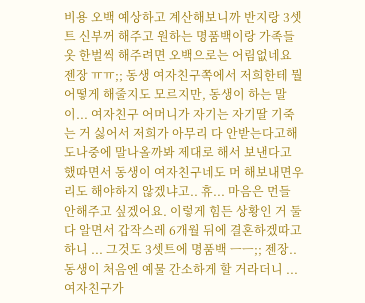비용 오백 예상하고 계산해보니까 반지랑 3셋트 신부꺼 해주고 원하는 명품백이랑 가족들 옷 한벌씩 해주려면 오백으로는 어림없네요 젠장 ㅠㅠ;; 동생 여자친구쪽에서 저희한테 뭘 어떻게 해줄지도 모르지만, 동생이 하는 말이... 여자친구 어머니가 자기는 자기딸 기죽는 거 싫어서 저희가 아무리 다 안받는다고해도나중에 말나올까봐 제대로 해서 보낸다고 했따면서 동생이 여자친구네도 머 해보내면우리도 해야하지 않겠냐고.. 휴... 마음은 먼들 안해주고 싶겠어요. 이렇게 힘든 상황인 거 둘 다 알면서 갑작스레 6개월 뒤에 결혼하겠따고 하니 ... 그것도 3셋트에 명품백 ㅡㅡ;; 젠장.. 동생이 처음엔 예물 간소하게 할 거라더니 ... 여자친구가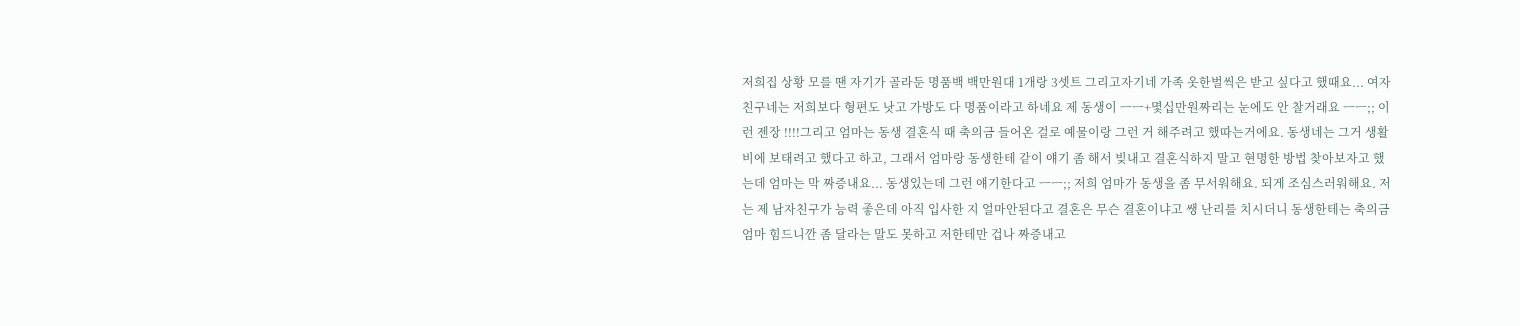저희집 상황 모를 땐 자기가 골라둔 명품백 백만원대 1개랑 3셋트 그리고자기네 가족 옷한벌씩은 받고 싶다고 했때요... 여자친구네는 저희보다 형편도 낫고 가방도 다 명품이라고 하네요 제 동생이 ㅡㅡ+몇십만원짜리는 눈에도 안 찰거래요 ㅡㅡ;; 이런 젠장 !!!!그리고 엄마는 동생 결혼식 때 축의금 들어온 걸로 예물이랑 그런 거 해주려고 했따는거에요. 동생네는 그거 생활비에 보태려고 했다고 하고, 그래서 엄마랑 동생한테 같이 얘기 좀 해서 빚내고 결혼식하지 말고 현명한 방법 찾아보자고 했는데 엄마는 막 짜증내요... 동생있는데 그런 얘기한다고 ㅡㅡ;; 저희 엄마가 동생을 좀 무서워해요. 되게 조심스러워해요. 저는 제 남자친구가 능력 좋은데 아직 입사한 지 얼마안된다고 결혼은 무슨 결혼이냐고 쌩 난리를 치시더니 동생한테는 축의금 엄마 힘드니깐 좀 달라는 말도 못하고 저한테만 겁나 짜증내고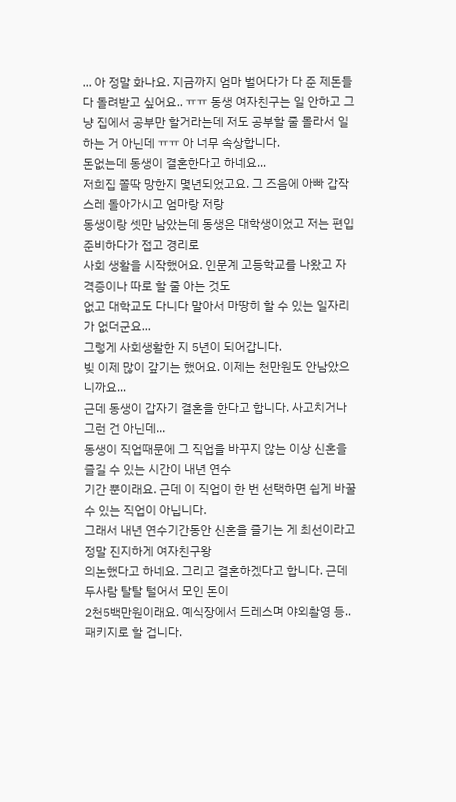... 아 정말 화나요. 지금까지 엄마 벌어다가 다 준 제돈들 다 돌려받고 싶어요.. ㅠㅠ 동생 여자친구는 일 안하고 그냥 집에서 공부만 할거라는데 저도 공부할 줄 몰라서 일하는 거 아닌데 ㅠㅠ 아 너무 속상합니다.
돈없는데 동생이 결혼한다고 하네요...
저희집 쫄딱 망한지 몇년되었고요. 그 즈음에 아빠 갑작스레 돌아가시고 엄마랑 저랑
동생이랑 셋만 남았는데 동생은 대학생이었고 저는 편입준비하다가 접고 경리로
사회 생활을 시작했어요. 인문계 고등학교를 나왔고 자격증이나 따로 할 줄 아는 것도
없고 대학교도 다니다 말아서 마땅히 할 수 있는 일자리가 없더군요...
그렇게 사회생활한 지 5년이 되어갑니다.
빚 이제 많이 갚기는 했어요. 이제는 천만원도 안남았으니까요...
근데 동생이 갑자기 결혼을 한다고 합니다. 사고치거나 그런 건 아닌데...
동생이 직업때문에 그 직업을 바꾸지 않는 이상 신혼을 즐길 수 있는 시간이 내년 연수
기간 뿐이래요. 근데 이 직업이 한 번 선택하면 쉽게 바꿀 수 있는 직업이 아닙니다.
그래서 내년 연수기간동안 신혼을 즐기는 게 최선이라고 정말 진지하게 여자친구왕
의논했다고 하네요. 그리고 결혼하겠다고 합니다. 근데 두사람 탈탈 털어서 모인 돈이
2천5백만원이래요. 예식장에서 드레스며 야외촬영 등.. 패키지로 할 겁니다.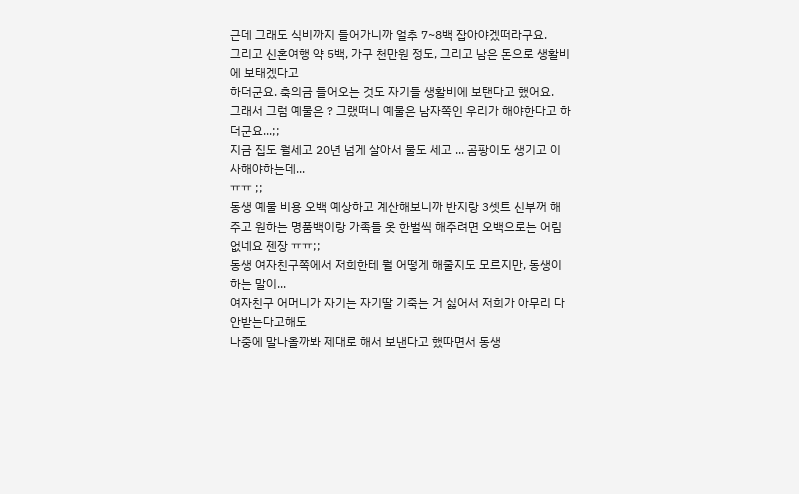근데 그래도 식비까지 들어가니까 얼추 7~8백 잡아야겠떠라구요.
그리고 신혼여행 약 5백, 가구 천만원 정도, 그리고 남은 돈으로 생활비에 보태겠다고
하더군요. 축의금 들어오는 것도 자기들 생활비에 보탠다고 했어요.
그래서 그럼 예물은 ? 그랬떠니 예물은 남자쪽인 우리가 해야한다고 하더군요...;;
지금 집도 월세고 20년 넘게 살아서 물도 세고 ... 곰팡이도 생기고 이사해야하는데...
ㅠㅠ ;;
동생 예물 비용 오백 예상하고 계산해보니까 반지랑 3셋트 신부꺼 해주고 원하는 명품백이랑 가족들 옷 한벌씩 해주려면 오백으로는 어림없네요 젠장 ㅠㅠ;;
동생 여자친구쪽에서 저희한테 뭘 어떻게 해줄지도 모르지만, 동생이 하는 말이...
여자친구 어머니가 자기는 자기딸 기죽는 거 싫어서 저희가 아무리 다 안받는다고해도
나중에 말나올까봐 제대로 해서 보낸다고 했따면서 동생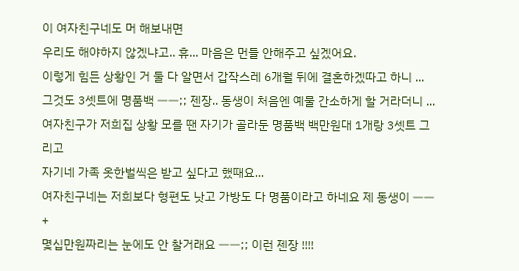이 여자친구네도 머 해보내면
우리도 해야하지 않겠냐고.. 휴... 마음은 먼들 안해주고 싶겠어요.
이렇게 힘든 상황인 거 둘 다 알면서 갑작스레 6개월 뒤에 결혼하겠따고 하니 ...
그것도 3셋트에 명품백 ㅡㅡ;; 젠장.. 동생이 처음엔 예물 간소하게 할 거라더니 ...
여자친구가 저희집 상황 모를 땐 자기가 골라둔 명품백 백만원대 1개랑 3셋트 그리고
자기네 가족 옷한벌씩은 받고 싶다고 했때요...
여자친구네는 저희보다 형편도 낫고 가방도 다 명품이라고 하네요 제 동생이 ㅡㅡ+
몇십만원짜리는 눈에도 안 찰거래요 ㅡㅡ;; 이런 젠장 !!!!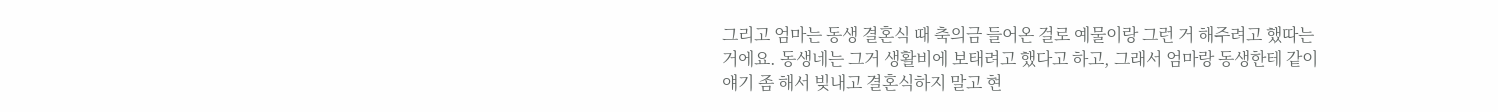그리고 엄마는 동생 결혼식 때 축의금 들어온 걸로 예물이랑 그런 거 해주려고 했따는
거에요. 동생네는 그거 생활비에 보태려고 했다고 하고, 그래서 엄마랑 동생한테 같이
얘기 좀 해서 빚내고 결혼식하지 말고 현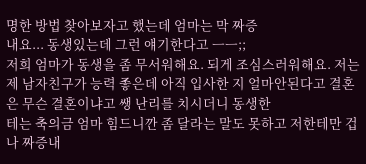명한 방법 찾아보자고 했는데 엄마는 막 짜증
내요... 동생있는데 그런 얘기한다고 ㅡㅡ;;
저희 엄마가 동생을 좀 무서워해요. 되게 조심스러워해요. 저는 제 남자친구가 능력 좋은데 아직 입사한 지 얼마안된다고 결혼은 무슨 결혼이냐고 쌩 난리를 치시더니 동생한
테는 축의금 엄마 힘드니깐 좀 달라는 말도 못하고 저한테만 겁나 짜증내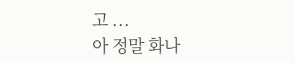고 ...
아 정말 화나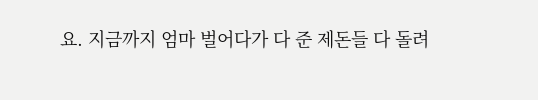요. 지금까지 엄마 벌어다가 다 준 제돈들 다 돌려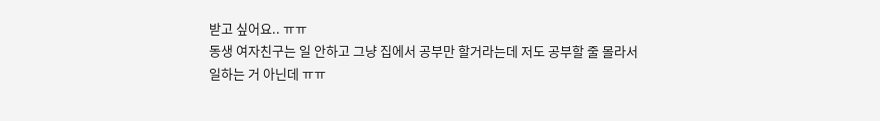받고 싶어요.. ㅠㅠ
동생 여자친구는 일 안하고 그냥 집에서 공부만 할거라는데 저도 공부할 줄 몰라서
일하는 거 아닌데 ㅠㅠ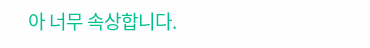아 너무 속상합니다.